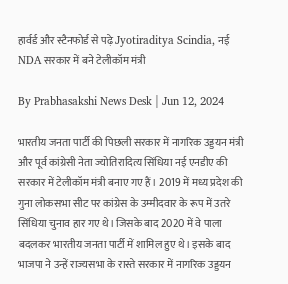हार्वर्ड और स्टैनफोर्ड से पढ़े Jyotiraditya Scindia, नई NDA सरकार में बने टेलीकॉम मंत्री

By Prabhasakshi News Desk | Jun 12, 2024

भारतीय जनता पार्टी की पिछली सरकार में नागरिक उड्डयन मंत्री और पूर्व कांग्रेसी नेता ज्योतिरादित्य सिंधिया नई एनडीए की सरकार में टेलीकॉम मंत्री बनाए गए हैं। 2019 में मध्य प्रदेश की गुना लोकसभा सीट पर कांग्रेस के उम्मीदवार के रूप में उतरे सिंधिया चुनाव हार गए थे। जिसके बाद 2020 में वे पाला बदलकर भारतीय जनता पार्टी में शामिल हुए थे। इसके बाद भाजपा ने उन्हें राज्यसभा के रास्ते सरकार में नागरिक उड्डयन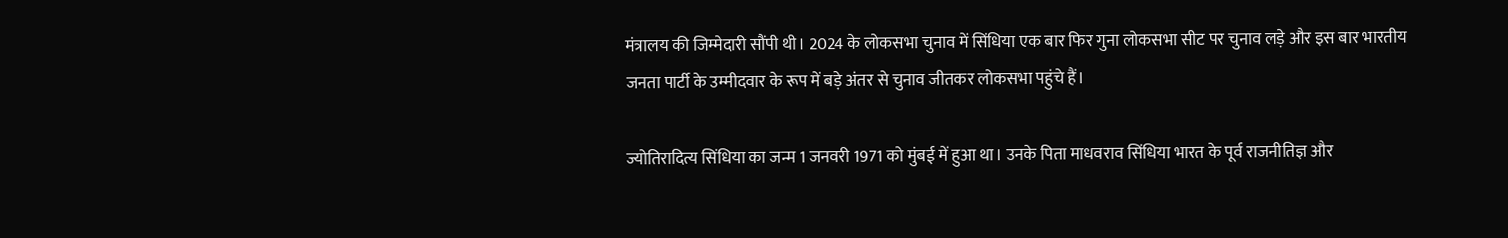मंत्रालय की जिम्मेदारी सौंपी थी। 2024 के लोकसभा चुनाव में सिंधिया एक बार फिर गुना लोकसभा सीट पर चुनाव लड़े और इस बार भारतीय जनता पार्टी के उम्मीदवार के रूप में बड़े अंतर से चुनाव जीतकर लोकसभा पहुंचे हैं।

ज्योतिरादित्य सिंधिया का जन्म 1 जनवरी 1971 को मुंबई में हुआ था। उनके पिता माधवराव सिंधिया भारत के पूर्व राजनीतिज्ञ और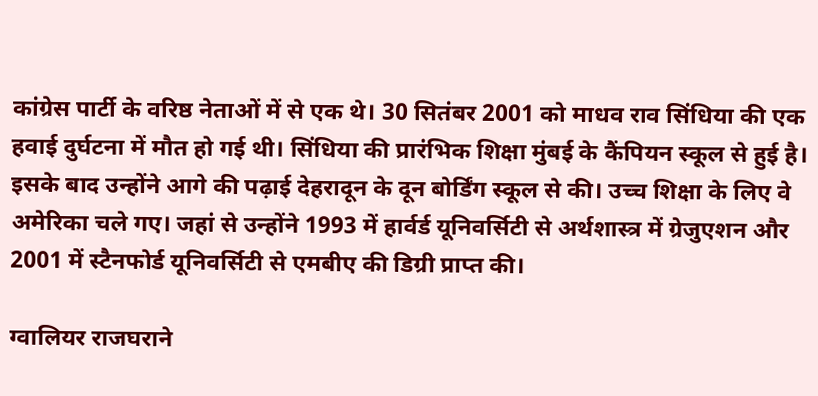कांग्रेस पार्टी के वरिष्ठ नेताओं में से एक थे। 30 सितंबर 2001 को माधव राव सिंधिया की एक हवाई दुर्घटना में मौत हो गई थी। सिंधिया की प्रारंभिक शिक्षा मुंबई के कैंपियन स्कूल से हुई है। इसके बाद उन्होंने आगे की पढ़ाई देहरादून के दून बोर्डिंग स्कूल से की। उच्च शिक्षा के लिए वे अमेरिका चले गए। जहां से उन्होंने 1993 में हार्वर्ड यूनिवर्सिटी से अर्थशास्त्र में ग्रेजुएशन और 2001 में स्टैनफोर्ड यूनिवर्सिटी से एमबीए की डिग्री प्राप्त की।

ग्वालियर राजघराने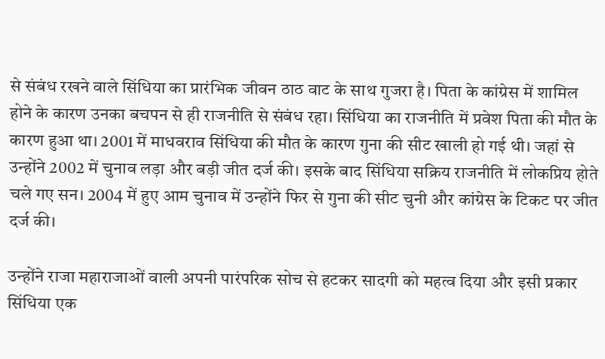से संबंध रखने वाले सिंधिया का प्रारंभिक जीवन ठाठ वाट के साथ गुजरा है। पिता के कांग्रेस में शामिल होने के कारण उनका बचपन से ही राजनीति से संबंध रहा। सिंधिया का राजनीति में प्रवेश पिता की मौत के कारण हुआ था। 2001 में माधवराव सिंधिया की मौत के कारण गुना की सीट खाली हो गई थी। जहां से उन्होंने 2002 में चुनाव लड़ा और बड़ी जीत दर्ज की। इसके बाद सिंधिया सक्रिय राजनीति में लोकप्रिय होते चले गए सन। 2004 में हुए आम चुनाव में उन्होंने फिर से गुना की सीट चुनी और कांग्रेस के टिकट पर जीत दर्ज की।

उन्होंने राजा महाराजाओं वाली अपनी पारंपरिक सोच से हटकर सादगी को महत्व दिया और इसी प्रकार सिंधिया एक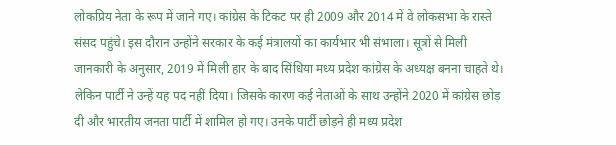लोकप्रिय नेता के रूप में जाने गए। कांग्रेस के टिकट पर ही 2009 और 2014 में वे लोकसभा के रास्ते संसद पहुंचे। इस दौरान उन्होंने सरकार के कई मंत्रालयों का कार्यभार भी संभाला। सूत्रों से मिली जानकारी के अनुसार, 2019 में मिली हार के बाद सिंधिया मध्य प्रदेश कांग्रेस के अध्यक्ष बनना चाहते थे। लेकिन पार्टी ने उन्हें यह पद नहीं दिया। जिसके कारण कई नेताओं के साथ उन्होंने 2020 में कांग्रेस छोड़ दी और भारतीय जनता पार्टी में शामिल हो गए। उनके पार्टी छोड़ने ही मध्य प्रदेश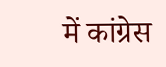में कांग्रेस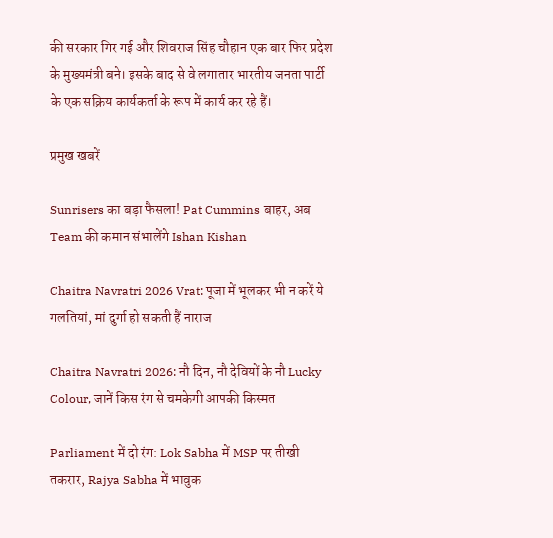की सरकार गिर गई और शिवराज सिंह चौहान एक बार फिर प्रदेश के मुख्यमंत्री बने। इसके बाद से वे लगातार भारतीय जनता पार्टी के एक सक्रिय कार्यकर्ता के रूप में कार्य कर रहे हैं।

प्रमुख खबरें

Sunrisers का बड़ा फैसला! Pat Cummins बाहर, अब Team की कमान संभालेंगे Ishan Kishan

Chaitra Navratri 2026 Vrat: पूजा में भूलकर भी न करें ये गलतियां, मां दुर्गा हो सकती हैं नाराज

Chaitra Navratri 2026: नौ दिन, नौ देवियों के नौ Lucky Colour, जानें किस रंग से चमकेगी आपकी किस्मत

Parliament में दो रंग: Lok Sabha में MSP पर तीखी तकरार, Rajya Sabha में भावुक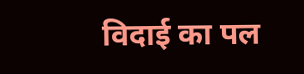विदाई का पल